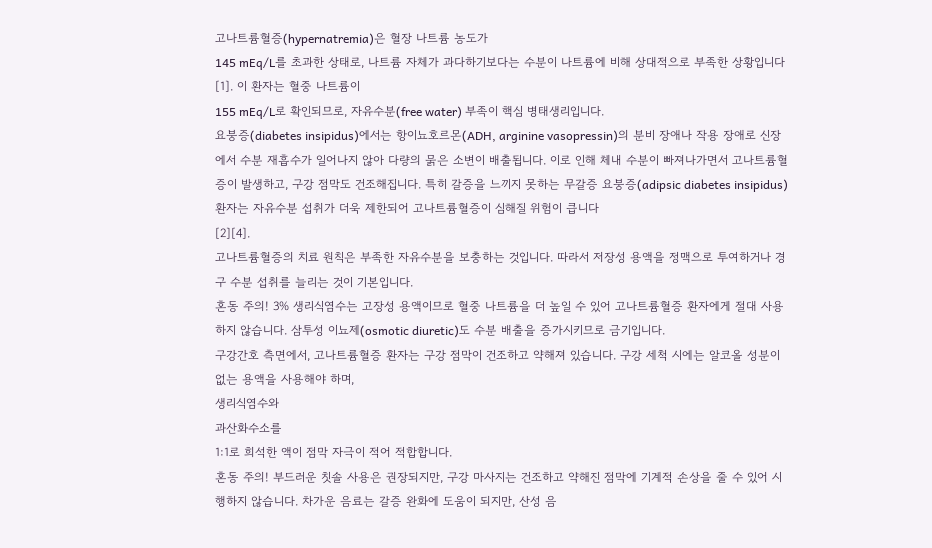고나트륨혈증(hypernatremia)은 혈장 나트륨 농도가
145 mEq/L를 초과한 상태로, 나트륨 자체가 과다하기보다는 수분이 나트륨에 비해 상대적으로 부족한 상황입니다
[1]. 이 환자는 혈중 나트륨이
155 mEq/L로 확인되므로, 자유수분(free water) 부족이 핵심 병태생리입니다.
요붕증(diabetes insipidus)에서는 항이뇨호르몬(ADH, arginine vasopressin)의 분비 장애나 작용 장애로 신장에서 수분 재흡수가 일어나지 않아 다량의 묽은 소변이 배출됩니다. 이로 인해 체내 수분이 빠져나가면서 고나트륨혈증이 발생하고, 구강 점막도 건조해집니다. 특히 갈증을 느끼지 못하는 무갈증 요붕증(adipsic diabetes insipidus) 환자는 자유수분 섭취가 더욱 제한되어 고나트륨혈증이 심해질 위험이 큽니다
[2][4].
고나트륨혈증의 치료 원칙은 부족한 자유수분을 보충하는 것입니다. 따라서 저장성 용액을 정맥으로 투여하거나 경구 수분 섭취를 늘리는 것이 기본입니다.
혼동 주의! 3% 생리식염수는 고장성 용액이므로 혈중 나트륨을 더 높일 수 있어 고나트륨혈증 환자에게 절대 사용하지 않습니다. 삼투성 이뇨제(osmotic diuretic)도 수분 배출을 증가시키므로 금기입니다.
구강간호 측면에서, 고나트륨혈증 환자는 구강 점막이 건조하고 약해져 있습니다. 구강 세척 시에는 알코올 성분이 없는 용액을 사용해야 하며,
생리식염수와
과산화수소를
1:1로 희석한 액이 점막 자극이 적어 적합합니다.
혼동 주의! 부드러운 칫솔 사용은 권장되지만, 구강 마사지는 건조하고 약해진 점막에 기계적 손상을 줄 수 있어 시행하지 않습니다. 차가운 음료는 갈증 완화에 도움이 되지만, 산성 음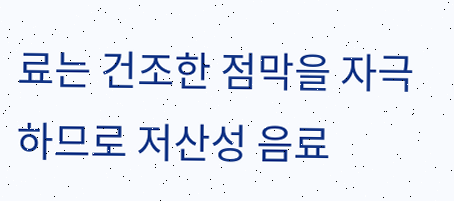료는 건조한 점막을 자극하므로 저산성 음료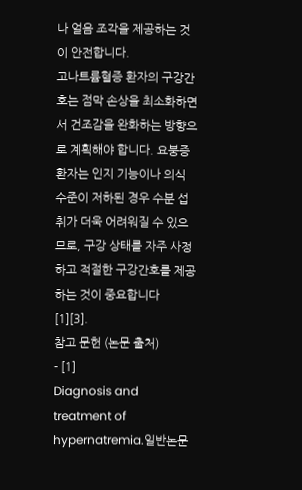나 얼음 조각을 제공하는 것이 안전합니다.
고나트륨혈증 환자의 구강간호는 점막 손상을 최소화하면서 건조감을 완화하는 방향으로 계획해야 합니다. 요붕증 환자는 인지 기능이나 의식 수준이 저하된 경우 수분 섭취가 더욱 어려워질 수 있으므로, 구강 상태를 자주 사정하고 적절한 구강간호를 제공하는 것이 중요합니다
[1][3].
참고 문헌 (논문 출처)
- [1]
Diagnosis and treatment of hypernatremia.일반논문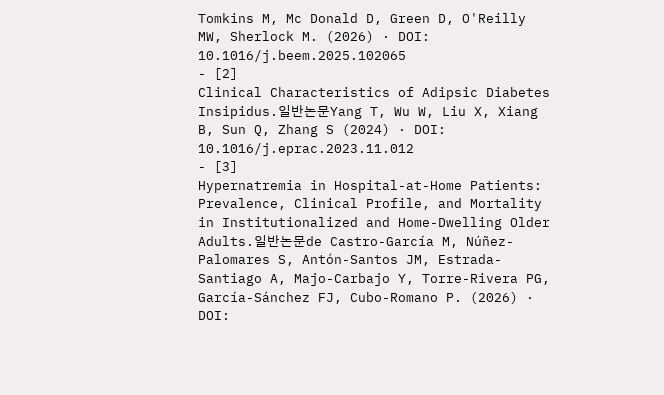Tomkins M, Mc Donald D, Green D, O'Reilly MW, Sherlock M. (2026) · DOI: 10.1016/j.beem.2025.102065
- [2]
Clinical Characteristics of Adipsic Diabetes Insipidus.일반논문Yang T, Wu W, Liu X, Xiang B, Sun Q, Zhang S (2024) · DOI: 10.1016/j.eprac.2023.11.012
- [3]
Hypernatremia in Hospital-at-Home Patients: Prevalence, Clinical Profile, and Mortality in Institutionalized and Home-Dwelling Older Adults.일반논문de Castro-García M, Núñez-Palomares S, Antón-Santos JM, Estrada-Santiago A, Majo-Carbajo Y, Torre-Rivera PG, García-Sánchez FJ, Cubo-Romano P. (2026) · DOI: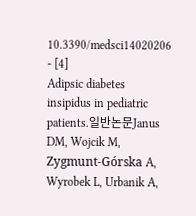10.3390/medsci14020206
- [4]
Adipsic diabetes insipidus in pediatric patients.일반논문Janus DM, Wojcik M, Zygmunt-Górska A, Wyrobek L, Urbanik A,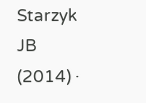Starzyk JB (2014) ·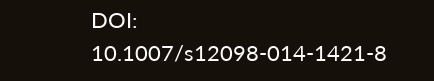DOI: 10.1007/s12098-014-1421-8